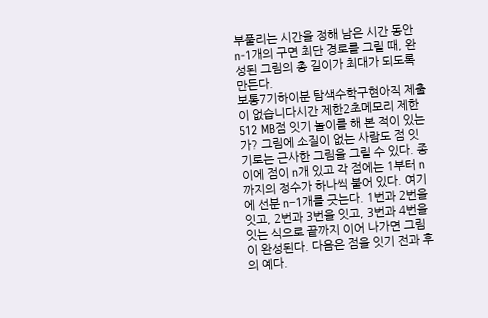부풀리는 시간을 정해 남은 시간 동안 n-1개의 구면 최단 경로를 그릴 때, 완성된 그림의 총 길이가 최대가 되도록 만든다.
보통7기하이분 탐색수학구현아직 제출이 없습니다시간 제한2초메모리 제한512 MB점 잇기 놀이를 해 본 적이 있는가? 그림에 소질이 없는 사람도 점 잇기로는 근사한 그림을 그릴 수 있다. 종이에 점이 n개 있고 각 점에는 1부터 n까지의 정수가 하나씩 붙어 있다. 여기에 선분 n−1개를 긋는다. 1번과 2번을 잇고, 2번과 3번을 잇고, 3번과 4번을 잇는 식으로 끝까지 이어 나가면 그림이 완성된다. 다음은 점을 잇기 전과 후의 예다.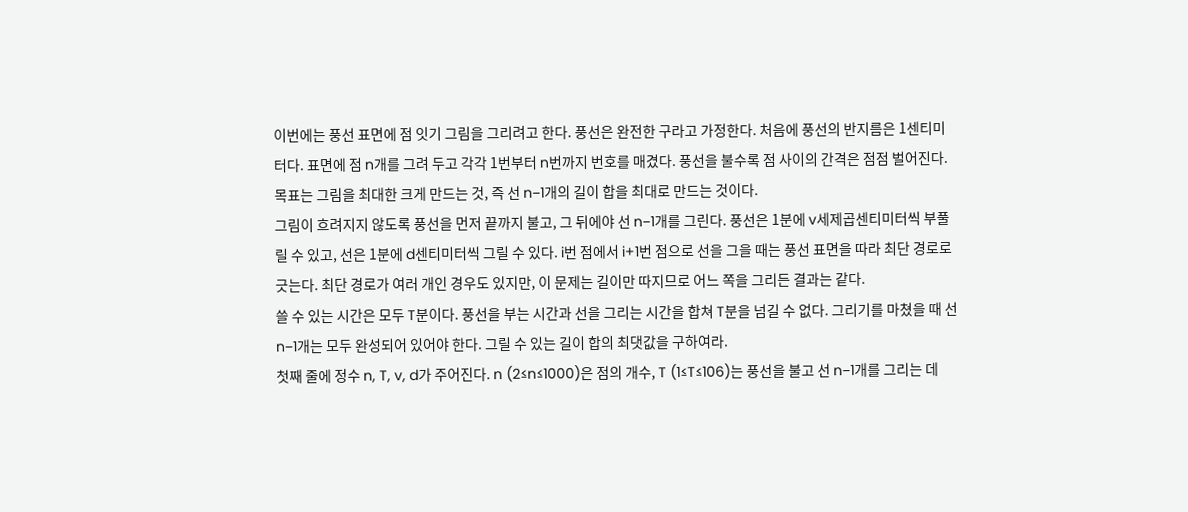이번에는 풍선 표면에 점 잇기 그림을 그리려고 한다. 풍선은 완전한 구라고 가정한다. 처음에 풍선의 반지름은 1센티미터다. 표면에 점 n개를 그려 두고 각각 1번부터 n번까지 번호를 매겼다. 풍선을 불수록 점 사이의 간격은 점점 벌어진다. 목표는 그림을 최대한 크게 만드는 것, 즉 선 n−1개의 길이 합을 최대로 만드는 것이다.
그림이 흐려지지 않도록 풍선을 먼저 끝까지 불고, 그 뒤에야 선 n−1개를 그린다. 풍선은 1분에 v세제곱센티미터씩 부풀릴 수 있고, 선은 1분에 d센티미터씩 그릴 수 있다. i번 점에서 i+1번 점으로 선을 그을 때는 풍선 표면을 따라 최단 경로로 긋는다. 최단 경로가 여러 개인 경우도 있지만, 이 문제는 길이만 따지므로 어느 쪽을 그리든 결과는 같다.
쓸 수 있는 시간은 모두 T분이다. 풍선을 부는 시간과 선을 그리는 시간을 합쳐 T분을 넘길 수 없다. 그리기를 마쳤을 때 선 n−1개는 모두 완성되어 있어야 한다. 그릴 수 있는 길이 합의 최댓값을 구하여라.
첫째 줄에 정수 n, T, v, d가 주어진다. n (2≤n≤1000)은 점의 개수, T (1≤T≤106)는 풍선을 불고 선 n−1개를 그리는 데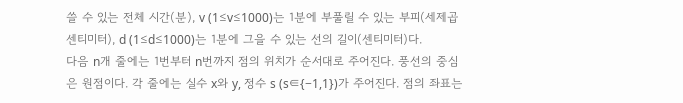쓸 수 있는 전체 시간(분), v (1≤v≤1000)는 1분에 부풀릴 수 있는 부피(세제곱센티미터), d (1≤d≤1000)는 1분에 그을 수 있는 선의 길이(센티미터)다.
다음 n개 줄에는 1번부터 n번까지 점의 위치가 순서대로 주어진다. 풍선의 중심은 원점이다. 각 줄에는 실수 x와 y, 정수 s (s∈{−1,1})가 주어진다. 점의 좌표는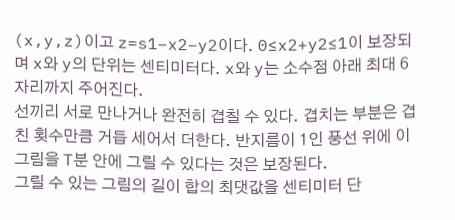(x,y,z)이고 z=s1−x2−y2이다. 0≤x2+y2≤1이 보장되며 x와 y의 단위는 센티미터다. x와 y는 소수점 아래 최대 6자리까지 주어진다.
선끼리 서로 만나거나 완전히 겹칠 수 있다. 겹치는 부분은 겹친 횟수만큼 거듭 세어서 더한다. 반지름이 1인 풍선 위에 이 그림을 T분 안에 그릴 수 있다는 것은 보장된다.
그릴 수 있는 그림의 길이 합의 최댓값을 센티미터 단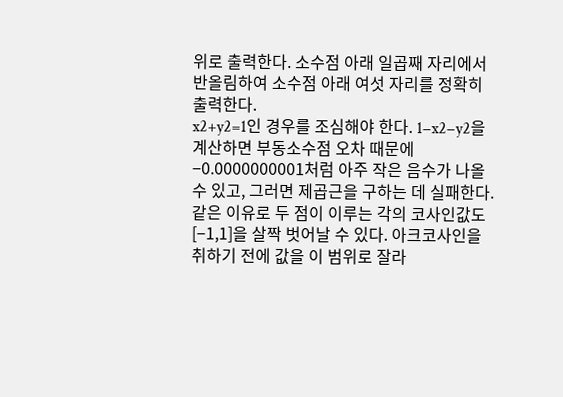위로 출력한다. 소수점 아래 일곱째 자리에서 반올림하여 소수점 아래 여섯 자리를 정확히 출력한다.
x2+y2=1인 경우를 조심해야 한다. 1−x2−y2을 계산하면 부동소수점 오차 때문에 −0.0000000001처럼 아주 작은 음수가 나올 수 있고, 그러면 제곱근을 구하는 데 실패한다. 같은 이유로 두 점이 이루는 각의 코사인값도 [−1,1]을 살짝 벗어날 수 있다. 아크코사인을 취하기 전에 값을 이 범위로 잘라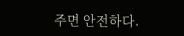주면 안전하다.